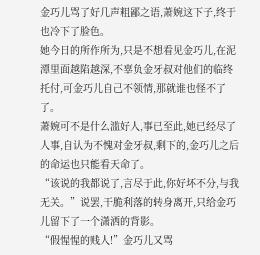金巧儿骂了好几声粗鄙之语,萧婉这下子,终于也冷下了脸色。
她今日的所作所为,只是不想看见金巧儿,在泥潭里面越陷越深,不辜负金牙叔对他们的临终托付,可金巧儿自己不领情,那就谁也怪不了了。
萧婉可不是什么滥好人,事已至此,她已经尽了人事,自认为不愧对金牙叔,剩下的,金巧儿之后的命运也只能看天命了。
“该说的我都说了,言尽于此,你好坏不分,与我无关。”说罢,干脆利落的转身离开,只给金巧儿留下了一个潇洒的背影。
“假惺惺的贱人!”金巧儿又骂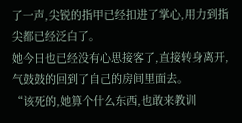了一声,尖锐的指甲已经扣进了掌心,用力到指尖都已经泛白了。
她今日也已经没有心思接客了,直接转身离开,气鼓鼓的回到了自己的房间里面去。
“该死的,她算个什么东西,也敢来教训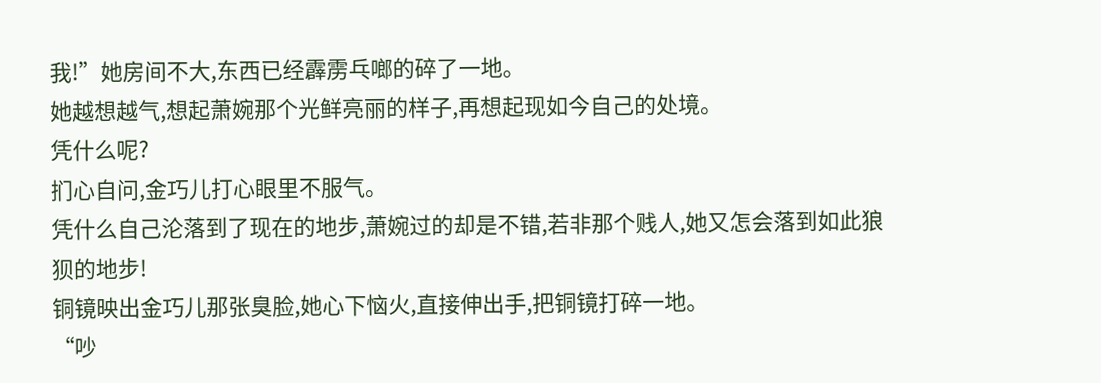我!”她房间不大,东西已经霹雳乓啷的碎了一地。
她越想越气,想起萧婉那个光鲜亮丽的样子,再想起现如今自己的处境。
凭什么呢?
扪心自问,金巧儿打心眼里不服气。
凭什么自己沦落到了现在的地步,萧婉过的却是不错,若非那个贱人,她又怎会落到如此狼狈的地步!
铜镜映出金巧儿那张臭脸,她心下恼火,直接伸出手,把铜镜打碎一地。
“吵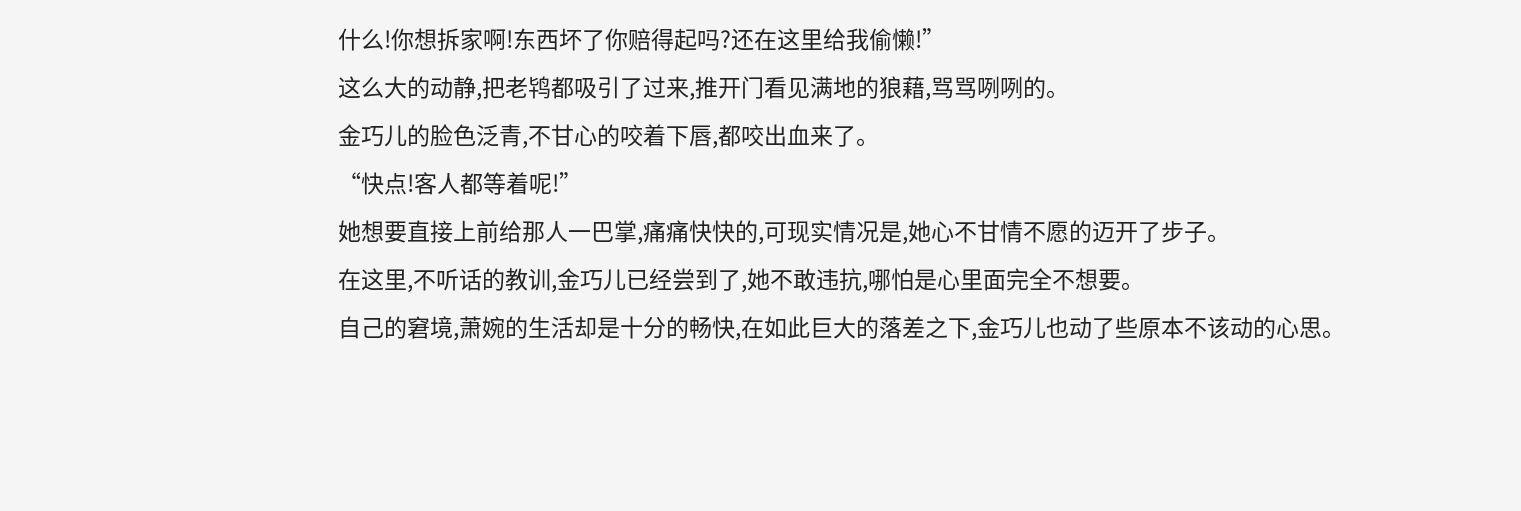什么!你想拆家啊!东西坏了你赔得起吗?还在这里给我偷懒!”
这么大的动静,把老鸨都吸引了过来,推开门看见满地的狼藉,骂骂咧咧的。
金巧儿的脸色泛青,不甘心的咬着下唇,都咬出血来了。
“快点!客人都等着呢!”
她想要直接上前给那人一巴掌,痛痛快快的,可现实情况是,她心不甘情不愿的迈开了步子。
在这里,不听话的教训,金巧儿已经尝到了,她不敢违抗,哪怕是心里面完全不想要。
自己的窘境,萧婉的生活却是十分的畅快,在如此巨大的落差之下,金巧儿也动了些原本不该动的心思。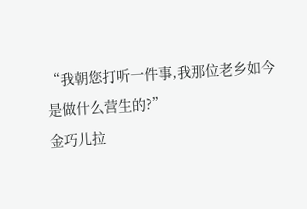“我朝您打听一件事,我那位老乡如今是做什么营生的?”
金巧儿拉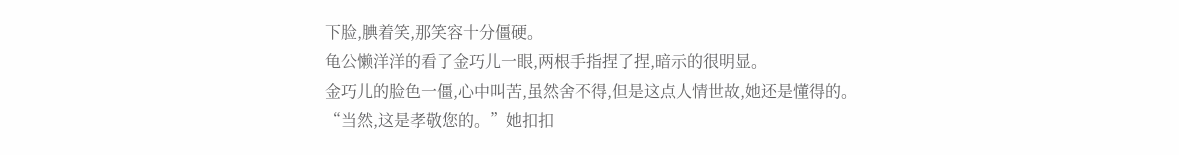下脸,腆着笑,那笑容十分僵硬。
龟公懒洋洋的看了金巧儿一眼,两根手指捏了捏,暗示的很明显。
金巧儿的脸色一僵,心中叫苦,虽然舍不得,但是这点人情世故,她还是懂得的。
“当然,这是孝敬您的。”她扣扣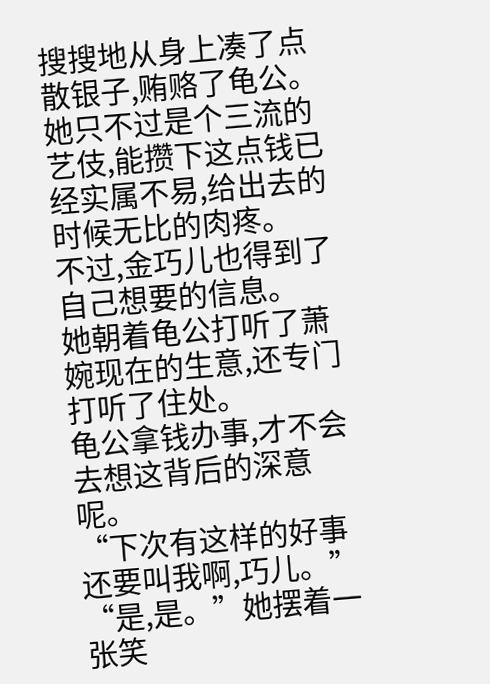搜搜地从身上凑了点散银子,贿赂了龟公。
她只不过是个三流的艺伎,能攒下这点钱已经实属不易,给出去的时候无比的肉疼。
不过,金巧儿也得到了自己想要的信息。
她朝着龟公打听了萧婉现在的生意,还专门打听了住处。
龟公拿钱办事,才不会去想这背后的深意呢。
“下次有这样的好事还要叫我啊,巧儿。”
“是,是。”她摆着一张笑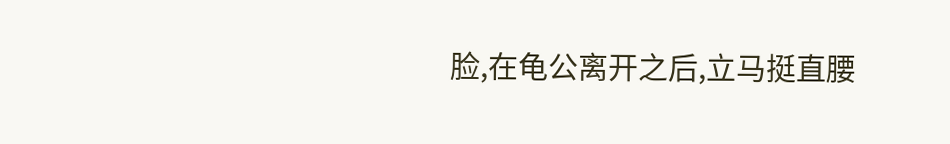脸,在龟公离开之后,立马挺直腰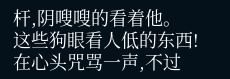杆,阴嗖嗖的看着他。
这些狗眼看人低的东西!在心头咒骂一声,不过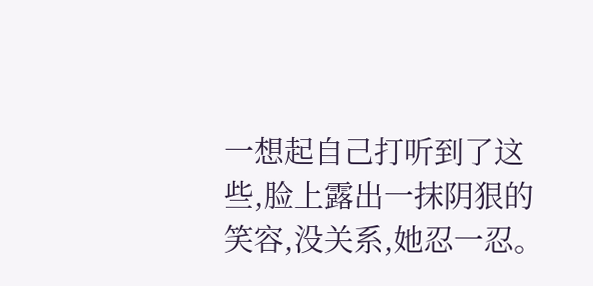一想起自己打听到了这些,脸上露出一抹阴狠的笑容,没关系,她忍一忍。